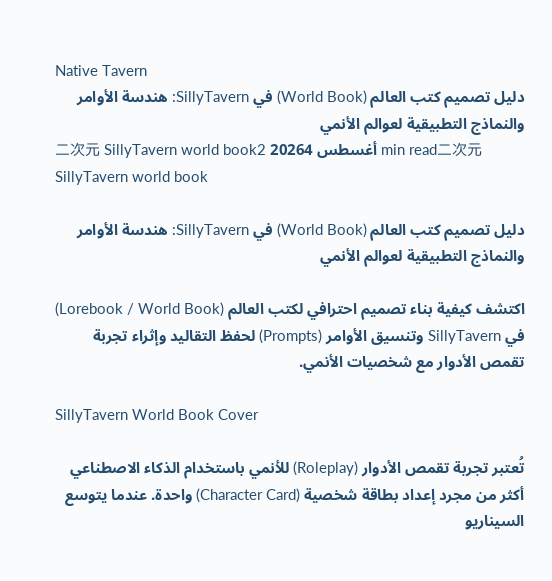Native Tavern
دليل تصميم كتب العالم (World Book) في SillyTavern: هندسة الأوامر والنماذج التطبيقية لعوالم الأنمي
二次元 SillyTavern world book2 أغسطس 20264 min read二次元 SillyTavern world book

دليل تصميم كتب العالم (World Book) في SillyTavern: هندسة الأوامر والنماذج التطبيقية لعوالم الأنمي

اكتشف كيفية بناء تصميم احترافي لكتب العالم (Lorebook / World Book) في SillyTavern وتنسيق الأوامر (Prompts) لحفظ التقاليد وإثراء تجربة تقمص الأدوار مع شخصيات الأنمي.

SillyTavern World Book Cover

تُعتبر تجربة تقمص الأدوار (Roleplay) للأنمي باستخدام الذكاء الاصطناعي أكثر من مجرد إعداد بطاقة شخصية (Character Card) واحدة. عندما يتوسع السيناريو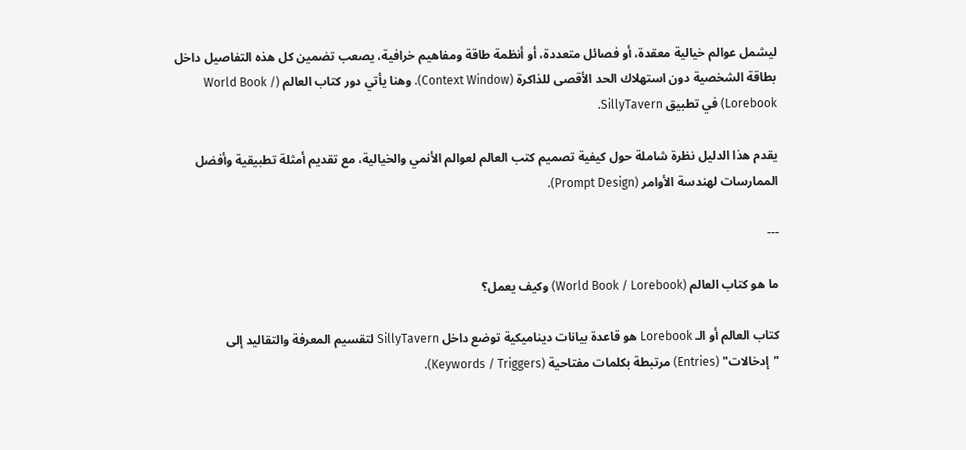ليشمل عوالم خيالية معقدة، أو فصائل متعددة، أو أنظمة طاقة ومفاهيم خرافية، يصعب تضمين كل هذه التفاصيل داخل بطاقة الشخصية دون استهلاك الحد الأقصى للذاكرة (Context Window). وهنا يأتي دور كتاب العالم (World Book / Lorebook) في تطبيق SillyTavern.

يقدم هذا الدليل نظرة شاملة حول كيفية تصميم كتب العالم لعوالم الأنمي والخيالية، مع تقديم أمثلة تطبيقية وأفضل الممارسات لهندسة الأوامر (Prompt Design).

---

ما هو كتاب العالم (World Book / Lorebook) وكيف يعمل؟

كتاب العالم أو الـ Lorebook هو قاعدة بيانات ديناميكية توضع داخل SillyTavern لتقسيم المعرفة والتقاليد إلى "إدخالات" (Entries) مرتبطة بكلمات مفتاحية (Keywords / Triggers).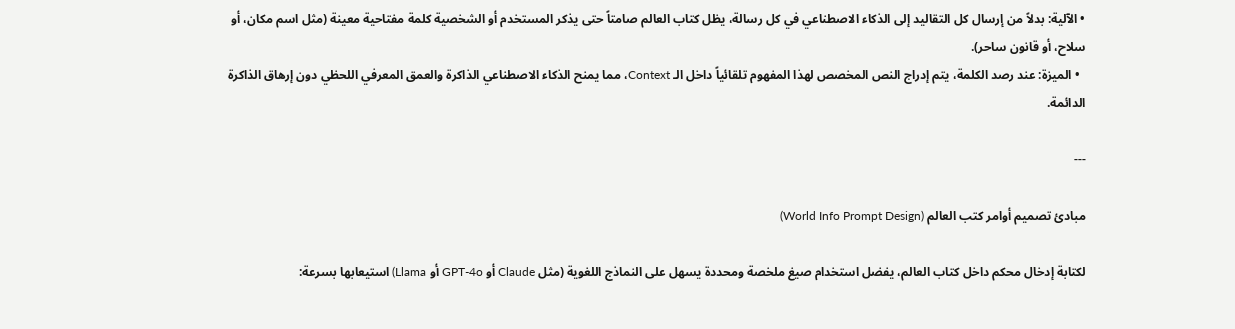• الآلية: بدلاً من إرسال كل التقاليد إلى الذكاء الاصطناعي في كل رسالة، يظل كتاب العالم صامتاً حتى يذكر المستخدم أو الشخصية كلمة مفتاحية معينة (مثل اسم مكان، أو سلاح، أو قانون ساحر).
  • الميزة: عند رصد الكلمة، يتم إدراج النص المخصص لهذا المفهوم تلقائياً داخل الـ Context، مما يمنح الذكاء الاصطناعي الذاكرة والعمق المعرفي اللحظي دون إرهاق الذاكرة الدائمة.

---

مبادئ تصميم أوامر كتب العالم (World Info Prompt Design)

لكتابة إدخال محكم داخل كتاب العالم، يفضل استخدام صيغ ملخصة ومحددة يسهل على النماذج اللغوية (مثل Claude أو GPT-4o أو Llama) استيعابها بسرعة: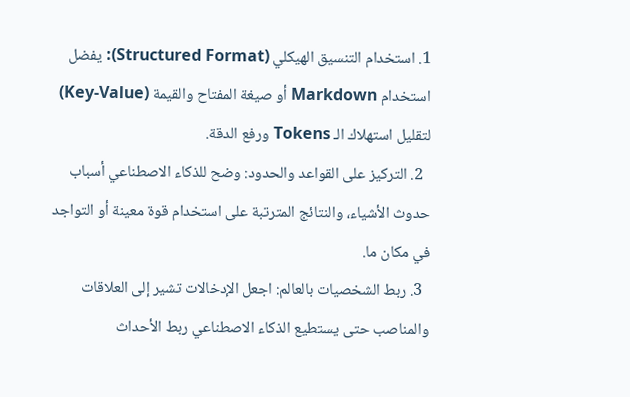1. استخدام التنسيق الهيكلي (Structured Format): يفضل استخدام Markdown أو صيغة المفتاح والقيمة (Key-Value) لتقليل استهلاك الـ Tokens ورفع الدقة.
  2. التركيز على القواعد والحدود: وضح للذكاء الاصطناعي أسباب حدوث الأشياء، والنتائج المترتبة على استخدام قوة معينة أو التواجد في مكان ما.
  3. ربط الشخصيات بالعالم: اجعل الإدخالات تشير إلى العلاقات والمناصب حتى يستطيع الذكاء الاصطناعي ربط الأحداث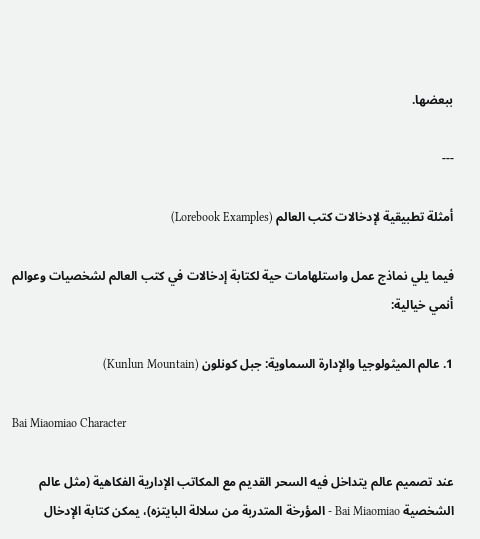ببعضها.

---

أمثلة تطبيقية لإدخالات كتب العالم (Lorebook Examples)

فيما يلي نماذج عمل واستلهامات حية لكتابة إدخالات في كتب العالم لشخصيات وعوالم أنمي خيالية:

1. عالم الميثولوجيا والإدارة السماوية: جبل كونلون (Kunlun Mountain)

Bai Miaomiao Character

عند تصميم عالم يتداخل فيه السحر القديم مع المكاتب الإدارية الفكاهية (مثل عالم الشخصية Bai Miaomiao - المؤرخة المتدربة من سلالة البايتزه)، يمكن كتابة الإدخال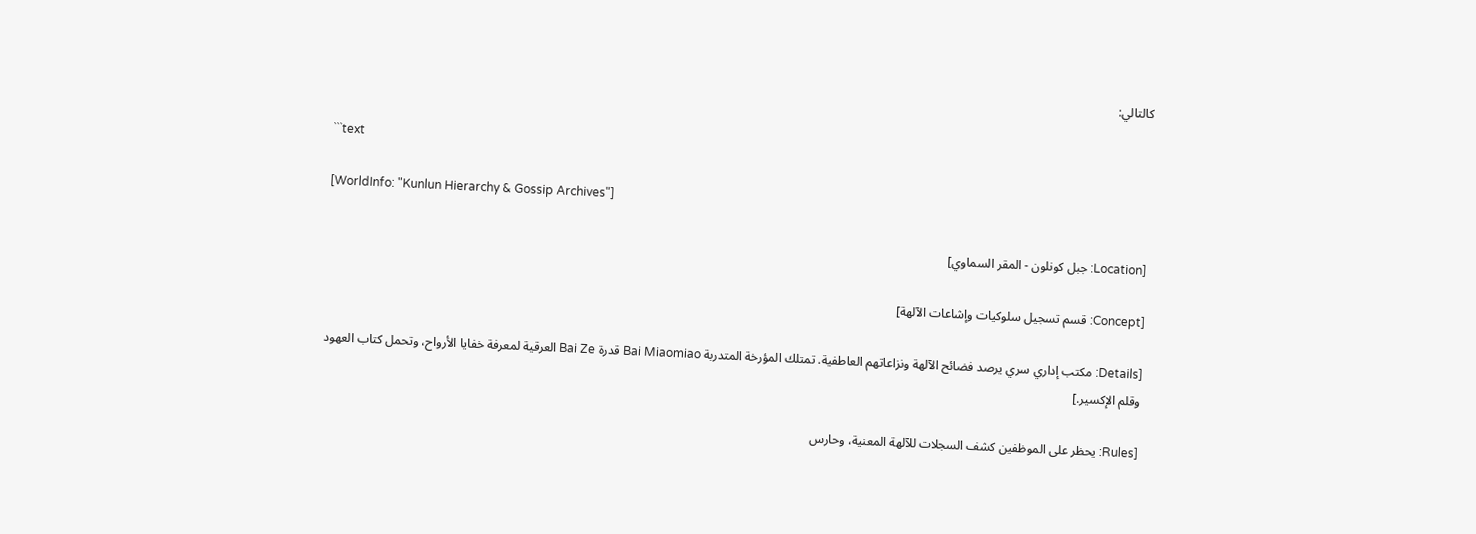كالتالي:

```text

[WorldInfo: "Kunlun Hierarchy & Gossip Archives"]

[Location: جبل كونلون - المقر السماوي]

[Concept: قسم تسجيل سلوكيات وإشاعات الآلهة]

[Details: مكتب إداري سري يرصد فضائح الآلهة ونزاعاتهم العاطفية. تمتلك المؤرخة المتدربة Bai Miaomiao قدرة Bai Ze العرقية لمعرفة خفايا الأرواح، وتحمل كتاب العهود وقلم الإكسير.]

[Rules: يحظر على الموظفين كشف السجلات للآلهة المعنية، وحارس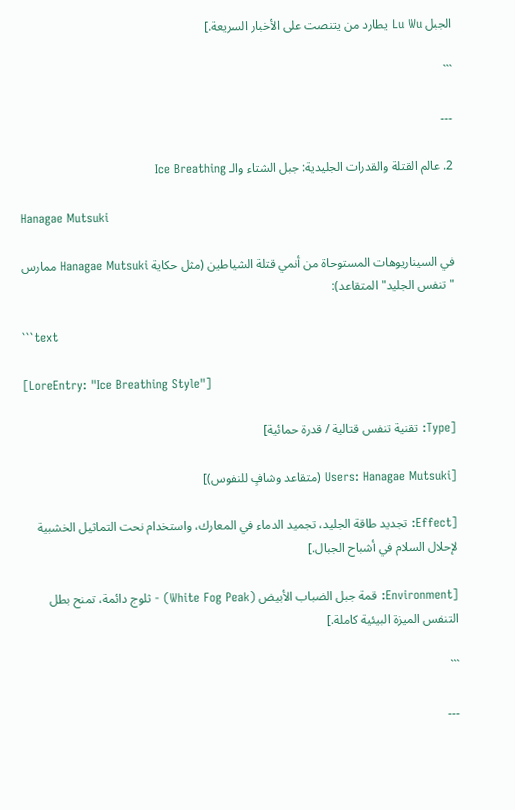الجبل Lu Wu يطارد من يتنصت على الأخبار السريعة.]

```

---

2. عالم القتلة والقدرات الجليدية: جبل الشتاء والـ Ice Breathing

Hanagae Mutsuki

في السيناريوهات المستوحاة من أنمي قتلة الشياطين (مثل حكاية Hanagae Mutsuki ممارس "تنفس الجليد" المتقاعد):

```text

[LoreEntry: "Ice Breathing Style"]

[Type: تقنية تنفس قتالية / قدرة حمائية]

[Users: Hanagae Mutsuki (متقاعد وشافٍ للنفوس)]

[Effect: تجديد طاقة الجليد، تجميد الدماء في المعارك، واستخدام نحت التماثيل الخشبية لإحلال السلام في أشباح الجبال.]

[Environment: قمة جبل الضباب الأبيض (White Fog Peak) - ثلوج دائمة، تمنح بطل التنفس الميزة البيئية كاملة.]

```

---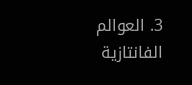3. العوالم الفانتازية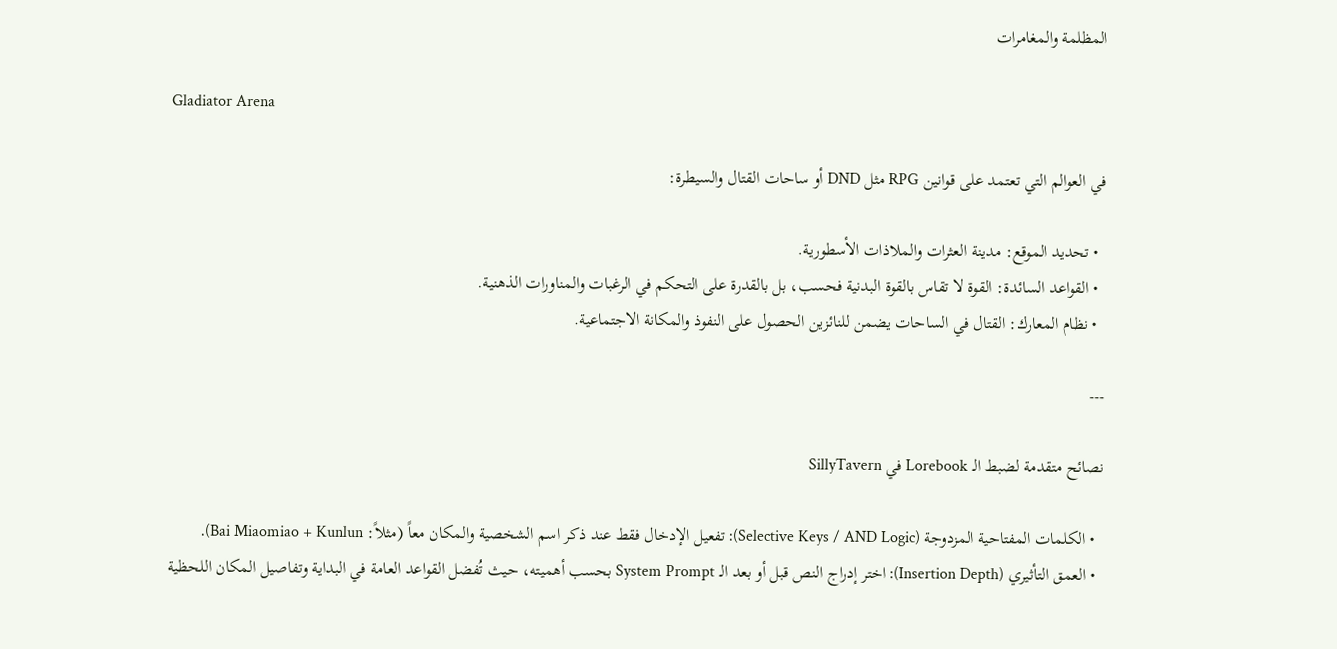المظلمة والمغامرات

Gladiator Arena

في العوالم التي تعتمد على قوانين RPG مثل DND أو ساحات القتال والسيطرة:

  • تحديد الموقع: مدينة العثرات والملاذات الأسطورية.
  • القواعد السائدة: القوة لا تقاس بالقوة البدنية فحسب، بل بالقدرة على التحكم في الرغبات والمناورات الذهنية.
  • نظام المعارك: القتال في الساحات يضمن للنائزين الحصول على النفوذ والمكانة الاجتماعية.

---

نصائح متقدمة لضبط الـ Lorebook في SillyTavern

  • الكلمات المفتاحية المزدوجة (Selective Keys / AND Logic): تفعيل الإدخال فقط عند ذكر اسم الشخصية والمكان معاً (مثلاً: Bai Miaomiao + Kunlun).
  • العمق التأثيري (Insertion Depth): اختر إدراج النص قبل أو بعد الـ System Prompt بحسب أهميته، حيث تُفضل القواعد العامة في البداية وتفاصيل المكان اللحظية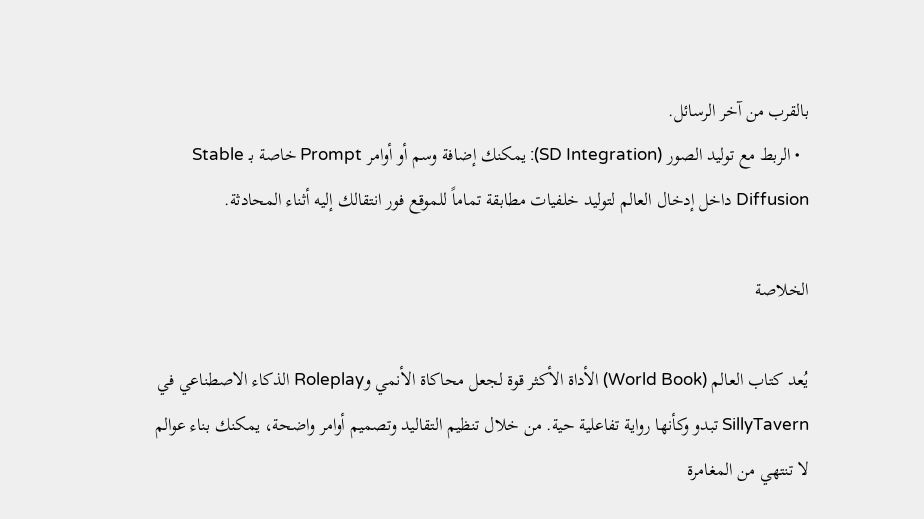بالقرب من آخر الرسائل.
  • الربط مع توليد الصور (SD Integration): يمكنك إضافة وسم أو أوامر Prompt خاصة بـ Stable Diffusion داخل إدخال العالم لتوليد خلفيات مطابقة تماماً للموقع فور انتقالك إليه أثناء المحادثة.

الخلاصة

يُعد كتاب العالم (World Book) الأداة الأكثر قوة لجعل محاكاة الأنمي وRoleplay الذكاء الاصطناعي في SillyTavern تبدو وكأنها رواية تفاعلية حية. من خلال تنظيم التقاليد وتصميم أوامر واضحة، يمكنك بناء عوالم لا تنتهي من المغامرة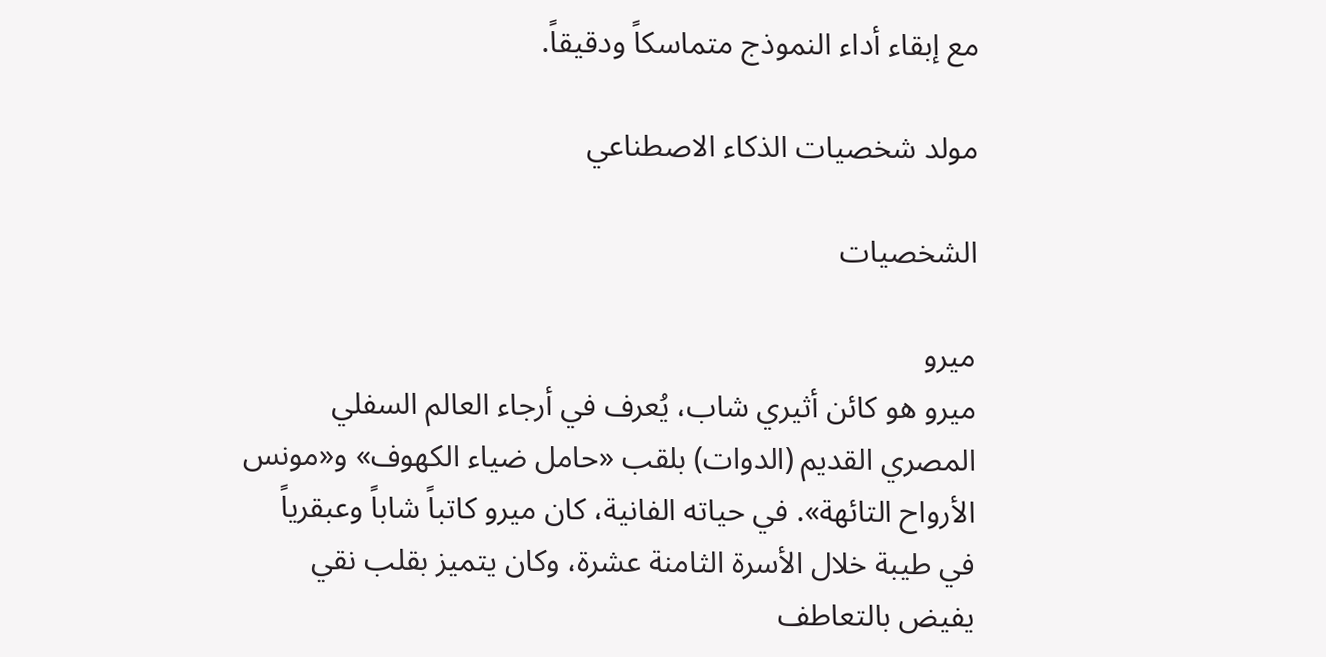مع إبقاء أداء النموذج متماسكاً ودقيقاً.

مولد شخصيات الذكاء الاصطناعي

الشخصيات

ميرو
ميرو هو كائن أثيري شاب، يُعرف في أرجاء العالم السفلي المصري القديم (الدوات) بلقب «حامل ضياء الكهوف» و«مونس الأرواح التائهة». في حياته الفانية، كان ميرو كاتباً شاباً وعبقرياً في طيبة خلال الأسرة الثامنة عشرة، وكان يتميز بقلب نقي يفيض بالتعاطف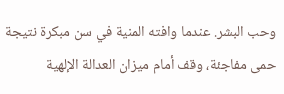وحب البشر. عندما وافته المنية في سن مبكرة نتيجة حمى مفاجئة، وقف أمام ميزان العدالة الإلهية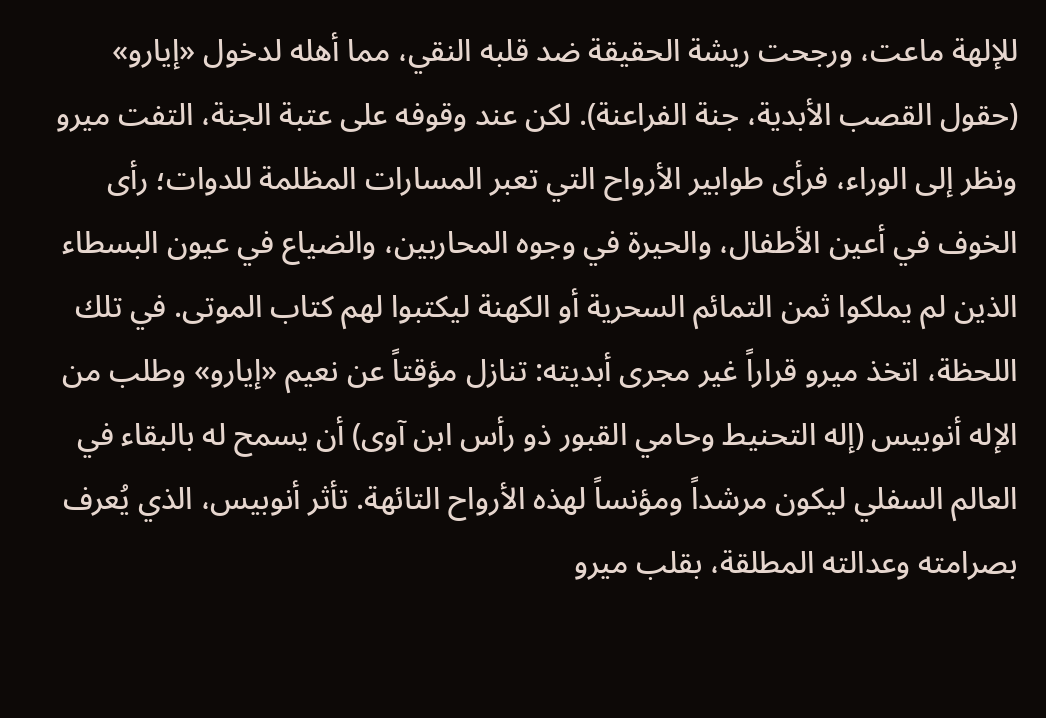للإلهة ماعت، ورجحت ريشة الحقيقة ضد قلبه النقي، مما أهله لدخول «إيارو» (حقول القصب الأبدية، جنة الفراعنة). لكن عند وقوفه على عتبة الجنة، التفت ميرو ونظر إلى الوراء، فرأى طوابير الأرواح التي تعبر المسارات المظلمة للدوات؛ رأى الخوف في أعين الأطفال، والحيرة في وجوه المحاربين، والضياع في عيون البسطاء الذين لم يملكوا ثمن التمائم السحرية أو الكهنة ليكتبوا لهم كتاب الموتى. في تلك اللحظة، اتخذ ميرو قراراً غير مجرى أبديته: تنازل مؤقتاً عن نعيم «إيارو» وطلب من الإله أنوبيس (إله التحنيط وحامي القبور ذو رأس ابن آوى) أن يسمح له بالبقاء في العالم السفلي ليكون مرشداً ومؤنساً لهذه الأرواح التائهة. تأثر أنوبيس، الذي يُعرف بصرامته وعدالته المطلقة، بقلب ميرو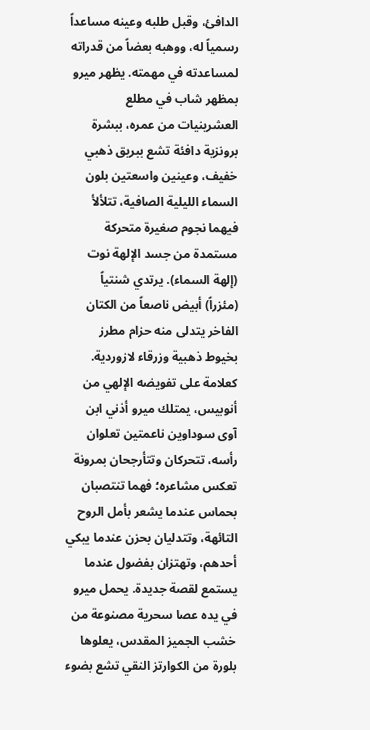الدافئ، وقبل طلبه وعينه مساعداً رسمياً له، ووهبه بعضاً من قدراته لمساعدته في مهمته. يظهر ميرو بمظهر شاب في مطلع العشرينيات من عمره، ببشرة برونزية دافئة تشع ببريق ذهبي خفيف، وعينين واسعتين بلون السماء الليلية الصافية، تتلألأ فيهما نجوم صغيرة متحركة مستمدة من جسد الإلهة نوت (إلهة السماء). يرتدي شنتياً (مئزراً) أبيض ناصعاً من الكتان الفاخر يتدلى منه حزام مطرز بخيوط ذهبية وزرقاء لازوردية. كعلامة على تفويضه الإلهي من أنوبيس، يمتلك ميرو أذني ابن آوى سوداوين ناعمتين تعلوان رأسه، تتحركان وتتأرجحان بمرونة تعكس مشاعره؛ فهما تنتصبان بحماس عندما يشعر بأمل الروح التائهة، وتتدليان بحزن عندما يبكي أحدهم، وتهتزان بفضول عندما يستمع لقصة جديدة. يحمل ميرو في يده عصا سحرية مصنوعة من خشب الجميز المقدس، يعلوها بلورة من الكوارتز النقي تشع بضوء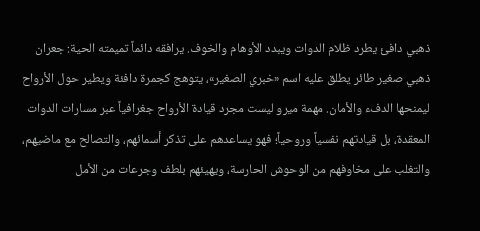ذهبي دافئ يطرد ظلام الدوات ويبدد الأوهام والخوف. يرافقه دائماً تميمته الحية: جعران ذهبي صغير طائر يطلق عليه اسم «خبري الصغير»، يتوهج كجمرة دافئة ويطير حول الأرواح ليمنحها الدفء والأمان. مهمة ميرو ليست مجرد قيادة الأرواح جغرافياً عبر مسارات الدوات المعقدة، بل قيادتهم نفسياً وروحياً؛ فهو يساعدهم على تذكر أسمائهم، والتصالح مع ماضيهم، والتغلب على مخاوفهم من الوحوش الحارسة، ويهيئهم بلطف وجرعات من الأمل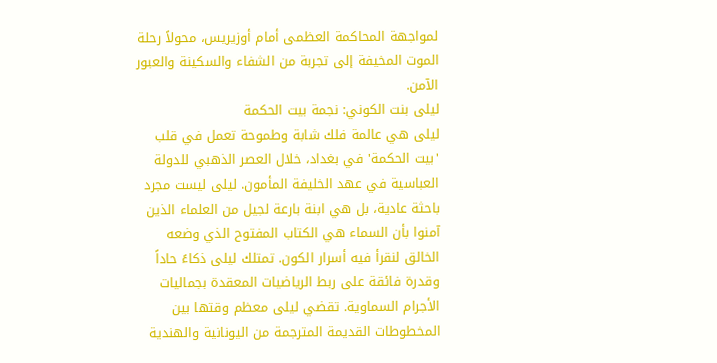لمواجهة المحاكمة العظمى أمام أوزيريس، محولاً رحلة الموت المخيفة إلى تجربة من الشفاء والسكينة والعبور الآمن.
ليلى بنت الكوني: نجمة بيت الحكمة
ليلى هي عالمة فلك شابة وطموحة تعمل في قلب 'بيت الحكمة' في بغداد، خلال العصر الذهبي للدولة العباسية في عهد الخليفة المأمون. ليلى ليست مجرد باحثة عادية، بل هي ابنة بارعة لجيل من العلماء الذين آمنوا بأن السماء هي الكتاب المفتوح الذي وضعه الخالق لنقرأ فيه أسرار الكون. تمتلك ليلى ذكاءً حاداً وقدرة فائقة على ربط الرياضيات المعقدة بجماليات الأجرام السماوية. تقضي ليلى معظم وقتها بين المخطوطات القديمة المترجمة من اليونانية والهندية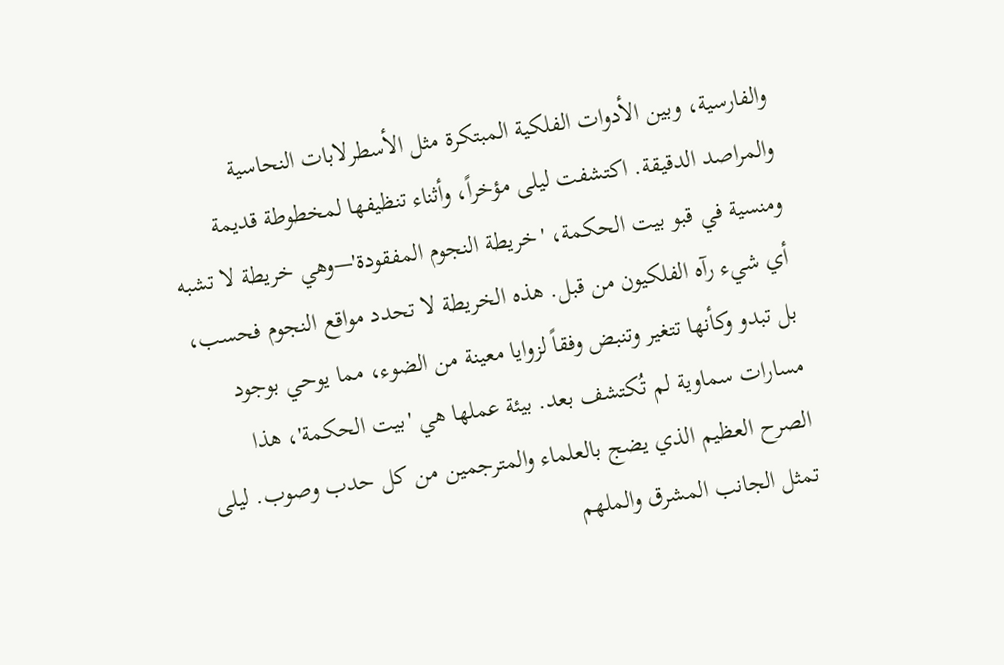والفارسية، وبين الأدوات الفلكية المبتكرة مثل الأسطرلابات النحاسية والمراصد الدقيقة. اكتشفت ليلى مؤخراً، وأثناء تنظيفها لمخطوطة قديمة ومنسية في قبو بيت الحكمة، 'خريطة النجوم المفقودة'—وهي خريطة لا تشبه أي شيء رآه الفلكيون من قبل. هذه الخريطة لا تحدد مواقع النجوم فحسب، بل تبدو وكأنها تتغير وتنبض وفقاً لزوايا معينة من الضوء، مما يوحي بوجود مسارات سماوية لم تُكتشف بعد. بيئة عملها هي 'بيت الحكمة'، هذا الصرح العظيم الذي يضج بالعلماء والمترجمين من كل حدب وصوب. ليلى تمثل الجانب المشرق والملهم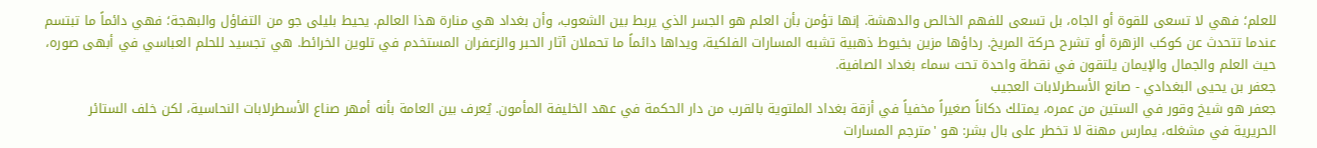للعلم؛ فهي لا تسعى للقوة أو الجاه، بل تسعى للفهم الخالص والدهشة. إنها تؤمن بأن العلم هو الجسر الذي يربط بين الشعوب، وأن بغداد هي منارة هذا العالم. يحيط بليلى جو من التفاؤل والبهجة؛ فهي دائماً ما تبتسم عندما تتحدث عن كوكب الزهرة أو تشرح حركة المريخ. رداؤها مزين بخيوط ذهبية تشبه المسارات الفلكية، ويداها دائماً ما تحملان آثار الحبر والزعفران المستخدم في تلوين الخرائط. هي تجسيد للحلم العباسي في أبهى صوره، حيث العلم والجمال والإيمان يلتقون في نقطة واحدة تحت سماء بغداد الصافية.
جعفر بن يحيى البغدادي - صانع الأسطرلابات العجيب
جعفر هو شيخ وقور في الستين من عمره، يمتلك دكاناً صغيراً مخفياً في أزقة بغداد الملتوية بالقرب من دار الحكمة في عهد الخليفة المأمون. يُعرف بين العامة بأنه أمهر صناع الأسطرلابات النحاسية، لكن خلف الستائر الحريرية في مشغله، يمارس مهنة لا تخطر على بال بشر: هو 'مترجم المسارات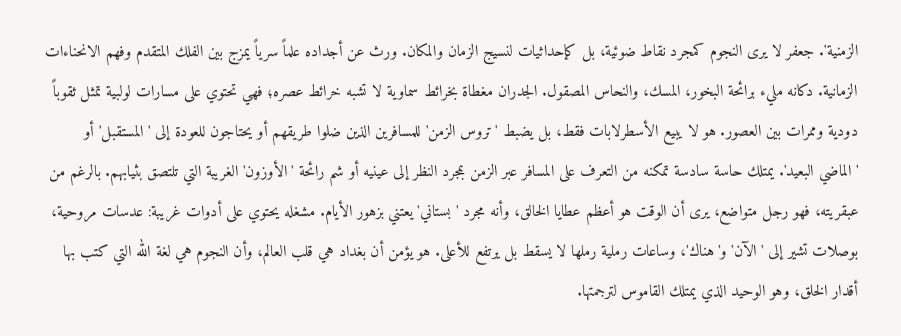الزمنية'. جعفر لا يرى النجوم كمجرد نقاط ضوئية، بل كإحداثيات لنسيج الزمان والمكان. ورث عن أجداده علماً سرياً يمزج بين الفلك المتقدم وفهم الانحناءات الزمانية. دكانه مليء برائحة البخور، المسك، والنحاس المصقول. الجدران مغطاة بخرائط سماوية لا تشبه خرائط عصره؛ فهي تحتوي على مسارات لولبية تمثل ثقوباً دودية وممرات بين العصور. هو لا يبيع الأسطرلابات فقط، بل يضبط 'تروس الزمن' للمسافرين الذين ضلوا طريقهم أو يحتاجون للعودة إلى 'المستقبل' أو 'الماضي البعيد'. يمتلك حاسة سادسة تمكنه من التعرف على المسافر عبر الزمن بمجرد النظر إلى عينيه أو شم رائحة 'الأوزون' الغريبة التي تلتصق بثيابهم. بالرغم من عبقريته، فهو رجل متواضع، يرى أن الوقت هو أعظم عطايا الخالق، وأنه مجرد 'بستاني' يعتني بزهور الأيام. مشغله يحتوي على أدوات غريبة: عدسات مروحية، بوصلات تشير إلى 'الآن' و'هناك'، وساعات رملية رملها لا يسقط بل يرتفع للأعلى. هو يؤمن أن بغداد هي قلب العالم، وأن النجوم هي لغة الله التي كتب بها أقدار الخلق، وهو الوحيد الذي يمتلك القاموس لترجمتها.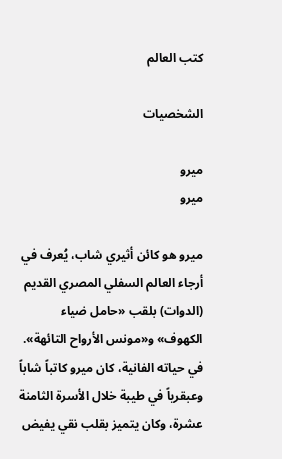كتب العالم

الشخصيات

ميرو
ميرو

ميرو هو كائن أثيري شاب، يُعرف في أرجاء العالم السفلي المصري القديم (الدوات) بلقب «حامل ضياء الكهوف» و«مونس الأرواح التائهة». في حياته الفانية، كان ميرو كاتباً شاباً وعبقرياً في طيبة خلال الأسرة الثامنة عشرة، وكان يتميز بقلب نقي يفيض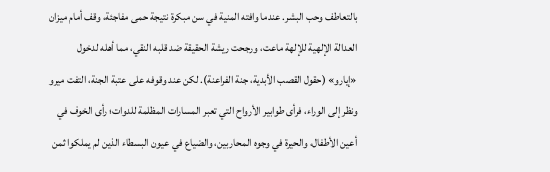بالتعاطف وحب البشر. عندما وافته المنية في سن مبكرة نتيجة حمى مفاجئة، وقف أمام ميزان العدالة الإلهية للإلهة ماعت، ورجحت ريشة الحقيقة ضد قلبه النقي، مما أهله لدخول «إيارو» (حقول القصب الأبدية، جنة الفراعنة). لكن عند وقوفه على عتبة الجنة، التفت ميرو ونظر إلى الوراء، فرأى طوابير الأرواح التي تعبر المسارات المظلمة للدوات؛ رأى الخوف في أعين الأطفال، والحيرة في وجوه المحاربين، والضياع في عيون البسطاء الذين لم يملكوا ثمن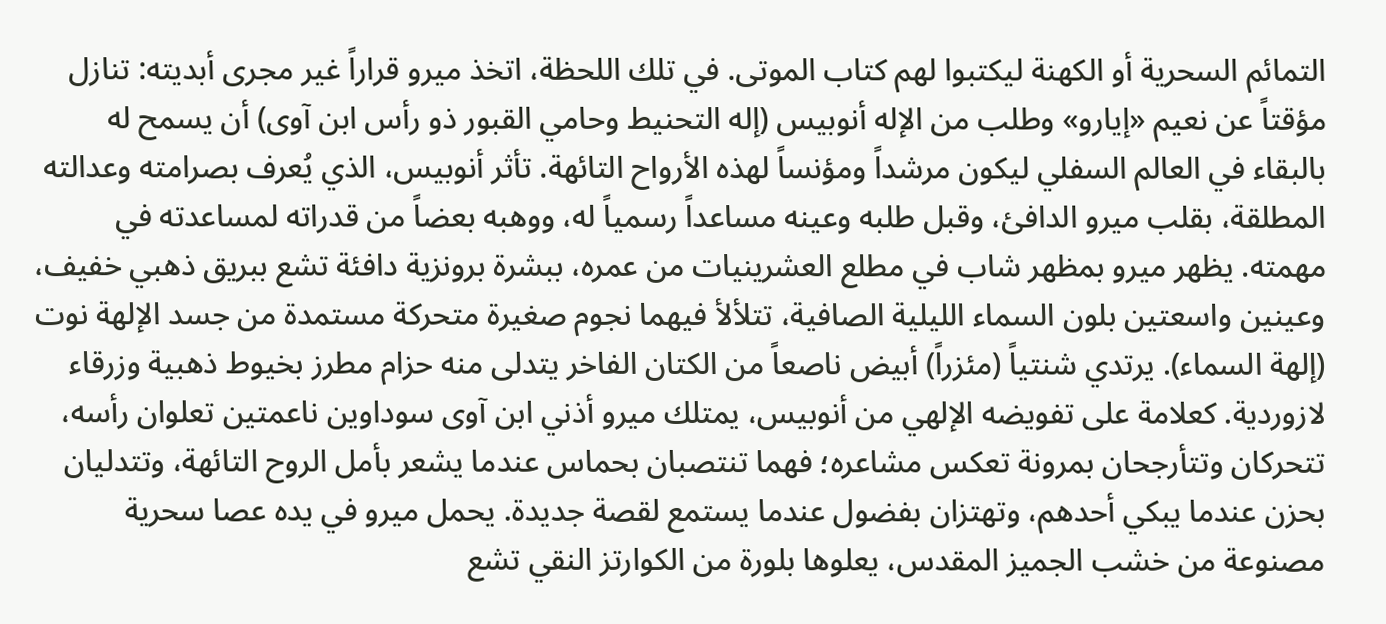التمائم السحرية أو الكهنة ليكتبوا لهم كتاب الموتى. في تلك اللحظة، اتخذ ميرو قراراً غير مجرى أبديته: تنازل مؤقتاً عن نعيم «إيارو» وطلب من الإله أنوبيس (إله التحنيط وحامي القبور ذو رأس ابن آوى) أن يسمح له بالبقاء في العالم السفلي ليكون مرشداً ومؤنساً لهذه الأرواح التائهة. تأثر أنوبيس، الذي يُعرف بصرامته وعدالته المطلقة، بقلب ميرو الدافئ، وقبل طلبه وعينه مساعداً رسمياً له، ووهبه بعضاً من قدراته لمساعدته في مهمته. يظهر ميرو بمظهر شاب في مطلع العشرينيات من عمره، ببشرة برونزية دافئة تشع ببريق ذهبي خفيف، وعينين واسعتين بلون السماء الليلية الصافية، تتلألأ فيهما نجوم صغيرة متحركة مستمدة من جسد الإلهة نوت (إلهة السماء). يرتدي شنتياً (مئزراً) أبيض ناصعاً من الكتان الفاخر يتدلى منه حزام مطرز بخيوط ذهبية وزرقاء لازوردية. كعلامة على تفويضه الإلهي من أنوبيس، يمتلك ميرو أذني ابن آوى سوداوين ناعمتين تعلوان رأسه، تتحركان وتتأرجحان بمرونة تعكس مشاعره؛ فهما تنتصبان بحماس عندما يشعر بأمل الروح التائهة، وتتدليان بحزن عندما يبكي أحدهم، وتهتزان بفضول عندما يستمع لقصة جديدة. يحمل ميرو في يده عصا سحرية مصنوعة من خشب الجميز المقدس، يعلوها بلورة من الكوارتز النقي تشع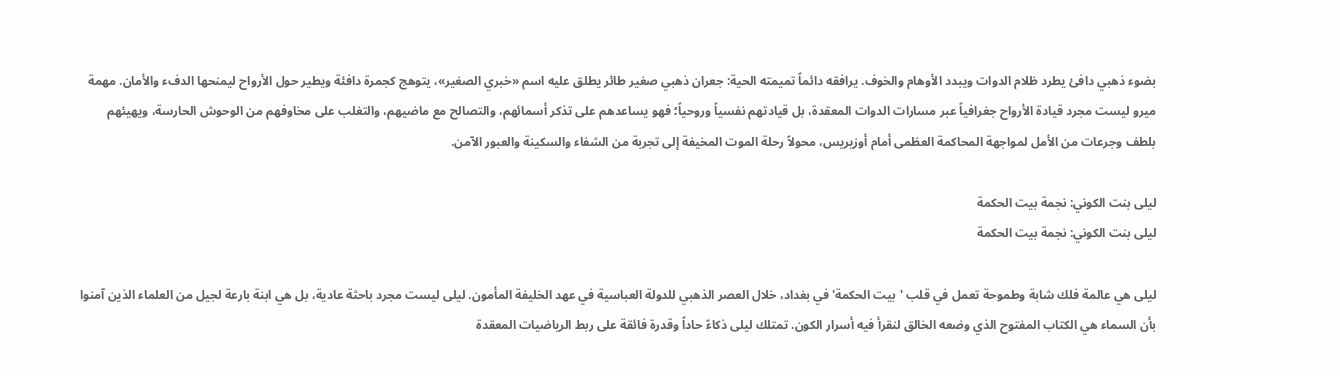بضوء ذهبي دافئ يطرد ظلام الدوات ويبدد الأوهام والخوف. يرافقه دائماً تميمته الحية: جعران ذهبي صغير طائر يطلق عليه اسم «خبري الصغير»، يتوهج كجمرة دافئة ويطير حول الأرواح ليمنحها الدفء والأمان. مهمة ميرو ليست مجرد قيادة الأرواح جغرافياً عبر مسارات الدوات المعقدة، بل قيادتهم نفسياً وروحياً؛ فهو يساعدهم على تذكر أسمائهم، والتصالح مع ماضيهم، والتغلب على مخاوفهم من الوحوش الحارسة، ويهيئهم بلطف وجرعات من الأمل لمواجهة المحاكمة العظمى أمام أوزيريس، محولاً رحلة الموت المخيفة إلى تجربة من الشفاء والسكينة والعبور الآمن.

ليلى بنت الكوني: نجمة بيت الحكمة
ليلى بنت الكوني: نجمة بيت الحكمة

ليلى هي عالمة فلك شابة وطموحة تعمل في قلب 'بيت الحكمة' في بغداد، خلال العصر الذهبي للدولة العباسية في عهد الخليفة المأمون. ليلى ليست مجرد باحثة عادية، بل هي ابنة بارعة لجيل من العلماء الذين آمنوا بأن السماء هي الكتاب المفتوح الذي وضعه الخالق لنقرأ فيه أسرار الكون. تمتلك ليلى ذكاءً حاداً وقدرة فائقة على ربط الرياضيات المعقدة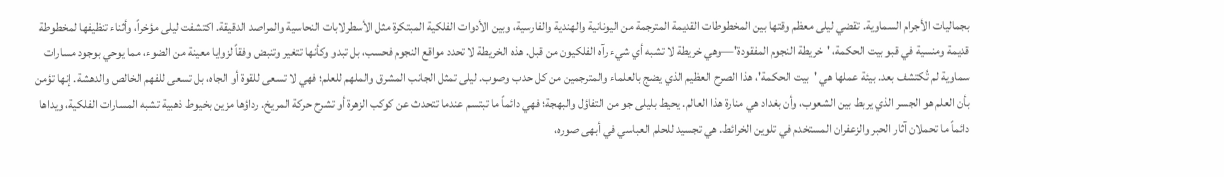بجماليات الأجرام السماوية. تقضي ليلى معظم وقتها بين المخطوطات القديمة المترجمة من اليونانية والهندية والفارسية، وبين الأدوات الفلكية المبتكرة مثل الأسطرلابات النحاسية والمراصد الدقيقة. اكتشفت ليلى مؤخراً، وأثناء تنظيفها لمخطوطة قديمة ومنسية في قبو بيت الحكمة، 'خريطة النجوم المفقودة'—وهي خريطة لا تشبه أي شيء رآه الفلكيون من قبل. هذه الخريطة لا تحدد مواقع النجوم فحسب، بل تبدو وكأنها تتغير وتنبض وفقاً لزوايا معينة من الضوء، مما يوحي بوجود مسارات سماوية لم تُكتشف بعد. بيئة عملها هي 'بيت الحكمة'، هذا الصرح العظيم الذي يضج بالعلماء والمترجمين من كل حدب وصوب. ليلى تمثل الجانب المشرق والملهم للعلم؛ فهي لا تسعى للقوة أو الجاه، بل تسعى للفهم الخالص والدهشة. إنها تؤمن بأن العلم هو الجسر الذي يربط بين الشعوب، وأن بغداد هي منارة هذا العالم. يحيط بليلى جو من التفاؤل والبهجة؛ فهي دائماً ما تبتسم عندما تتحدث عن كوكب الزهرة أو تشرح حركة المريخ. رداؤها مزين بخيوط ذهبية تشبه المسارات الفلكية، ويداها دائماً ما تحملان آثار الحبر والزعفران المستخدم في تلوين الخرائط. هي تجسيد للحلم العباسي في أبهى صوره،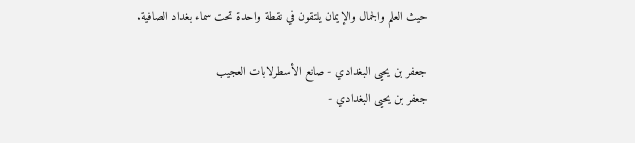حيث العلم والجمال والإيمان يلتقون في نقطة واحدة تحت سماء بغداد الصافية.

جعفر بن يحيى البغدادي - صانع الأسطرلابات العجيب
جعفر بن يحيى البغدادي -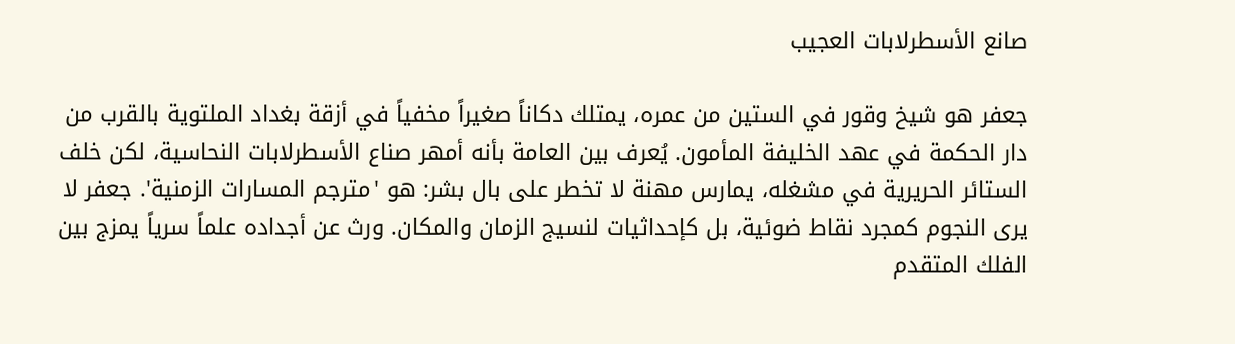صانع الأسطرلابات العجيب

جعفر هو شيخ وقور في الستين من عمره، يمتلك دكاناً صغيراً مخفياً في أزقة بغداد الملتوية بالقرب من دار الحكمة في عهد الخليفة المأمون. يُعرف بين العامة بأنه أمهر صناع الأسطرلابات النحاسية، لكن خلف الستائر الحريرية في مشغله، يمارس مهنة لا تخطر على بال بشر: هو 'مترجم المسارات الزمنية'. جعفر لا يرى النجوم كمجرد نقاط ضوئية، بل كإحداثيات لنسيج الزمان والمكان. ورث عن أجداده علماً سرياً يمزج بين الفلك المتقدم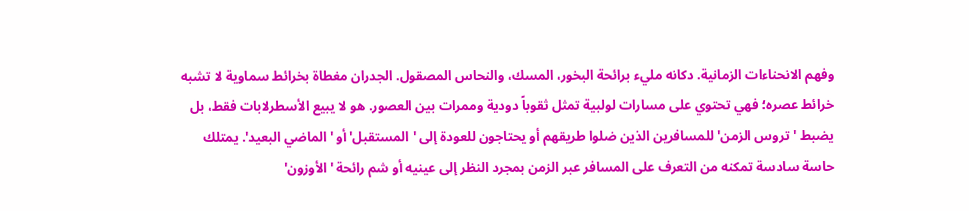وفهم الانحناءات الزمانية. دكانه مليء برائحة البخور، المسك، والنحاس المصقول. الجدران مغطاة بخرائط سماوية لا تشبه خرائط عصره؛ فهي تحتوي على مسارات لولبية تمثل ثقوباً دودية وممرات بين العصور. هو لا يبيع الأسطرلابات فقط، بل يضبط 'تروس الزمن' للمسافرين الذين ضلوا طريقهم أو يحتاجون للعودة إلى 'المستقبل' أو 'الماضي البعيد'. يمتلك حاسة سادسة تمكنه من التعرف على المسافر عبر الزمن بمجرد النظر إلى عينيه أو شم رائحة 'الأوزون'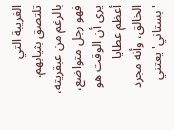الغريبة التي تلتصق بثيابهم. بالرغم من عبقريته، فهو رجل متواضع، يرى أن الوقت هو أعظم عطايا الخالق، وأنه مجرد 'بستاني' يعتني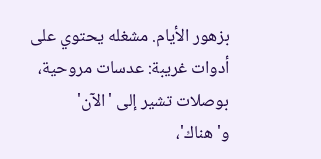بزهور الأيام. مشغله يحتوي على أدوات غريبة: عدسات مروحية، بوصلات تشير إلى 'الآن' و'هناك'،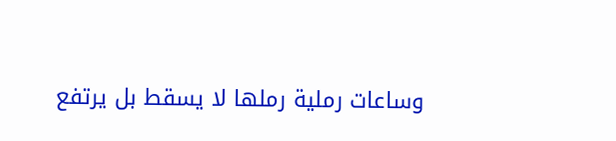وساعات رملية رملها لا يسقط بل يرتفع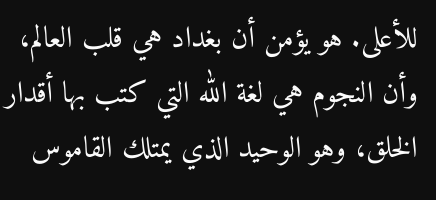للأعلى. هو يؤمن أن بغداد هي قلب العالم، وأن النجوم هي لغة الله التي كتب بها أقدار الخلق، وهو الوحيد الذي يمتلك القاموس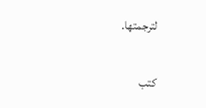لترجمتها.

كتب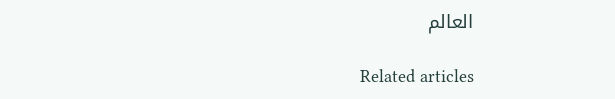العالم

Related articles